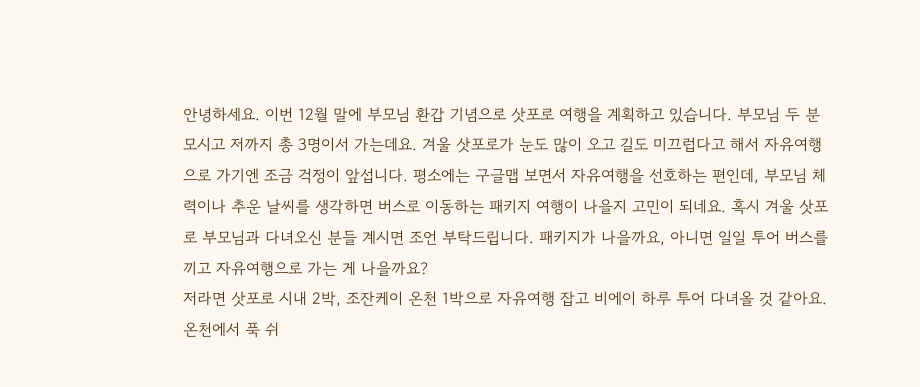안녕하세요. 이번 12월 말에 부모님 환갑 기념으로 삿포로 여행을 계획하고 있습니다. 부모님 두 분 모시고 저까지 총 3명이서 가는데요. 겨울 삿포로가 눈도 많이 오고 길도 미끄럽다고 해서 자유여행으로 가기엔 조금 걱정이 앞섭니다. 평소에는 구글맵 보면서 자유여행을 선호하는 편인데, 부모님 체력이나 추운 날씨를 생각하면 버스로 이동하는 패키지 여행이 나을지 고민이 되네요. 혹시 겨울 삿포로 부모님과 다녀오신 분들 계시면 조언 부탁드립니다. 패키지가 나을까요, 아니면 일일 투어 버스를 끼고 자유여행으로 가는 게 나을까요?
저라면 삿포로 시내 2박, 조잔케이 온천 1박으로 자유여행 잡고 비에이 하루 투어 다녀올 것 같아요. 온천에서 푹 쉬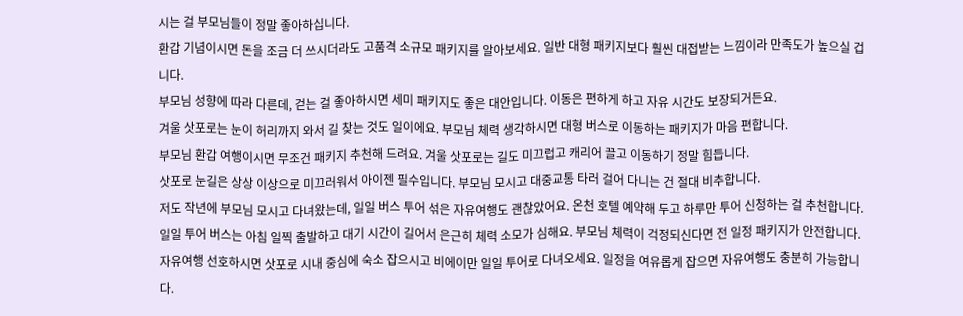시는 걸 부모님들이 정말 좋아하십니다.
환갑 기념이시면 돈을 조금 더 쓰시더라도 고품격 소규모 패키지를 알아보세요. 일반 대형 패키지보다 훨씬 대접받는 느낌이라 만족도가 높으실 겁니다.
부모님 성향에 따라 다른데, 걷는 걸 좋아하시면 세미 패키지도 좋은 대안입니다. 이동은 편하게 하고 자유 시간도 보장되거든요.
겨울 삿포로는 눈이 허리까지 와서 길 찾는 것도 일이에요. 부모님 체력 생각하시면 대형 버스로 이동하는 패키지가 마음 편합니다.
부모님 환갑 여행이시면 무조건 패키지 추천해 드려요. 겨울 삿포로는 길도 미끄럽고 캐리어 끌고 이동하기 정말 힘듭니다.
삿포로 눈길은 상상 이상으로 미끄러워서 아이젠 필수입니다. 부모님 모시고 대중교통 타러 걸어 다니는 건 절대 비추합니다.
저도 작년에 부모님 모시고 다녀왔는데, 일일 버스 투어 섞은 자유여행도 괜찮았어요. 온천 호텔 예약해 두고 하루만 투어 신청하는 걸 추천합니다.
일일 투어 버스는 아침 일찍 출발하고 대기 시간이 길어서 은근히 체력 소모가 심해요. 부모님 체력이 걱정되신다면 전 일정 패키지가 안전합니다.
자유여행 선호하시면 삿포로 시내 중심에 숙소 잡으시고 비에이만 일일 투어로 다녀오세요. 일정을 여유롭게 잡으면 자유여행도 충분히 가능합니다.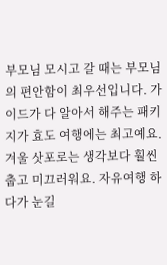부모님 모시고 갈 때는 부모님의 편안함이 최우선입니다. 가이드가 다 알아서 해주는 패키지가 효도 여행에는 최고예요.
겨울 삿포로는 생각보다 훨씬 춥고 미끄러워요. 자유여행 하다가 눈길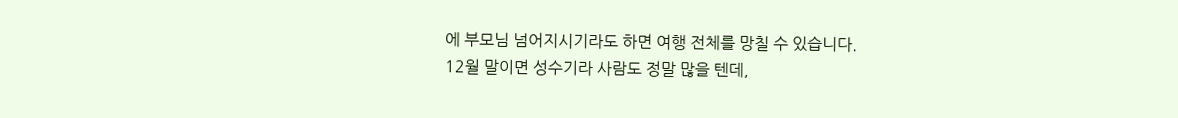에 부모님 넘어지시기라도 하면 여행 전체를 망칠 수 있습니다.
12월 말이면 성수기라 사람도 정말 많을 텐데,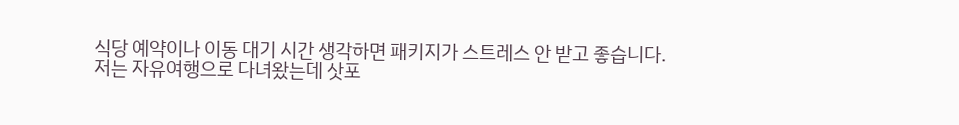식당 예약이나 이동 대기 시간 생각하면 패키지가 스트레스 안 받고 좋습니다.
저는 자유여행으로 다녀왔는데 삿포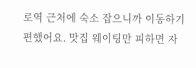로역 근처에 숙소 잡으니까 이동하기 편했어요. 맛집 웨이팅만 피하면 자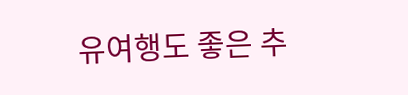유여행도 좋은 추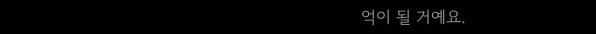억이 될 거예요.